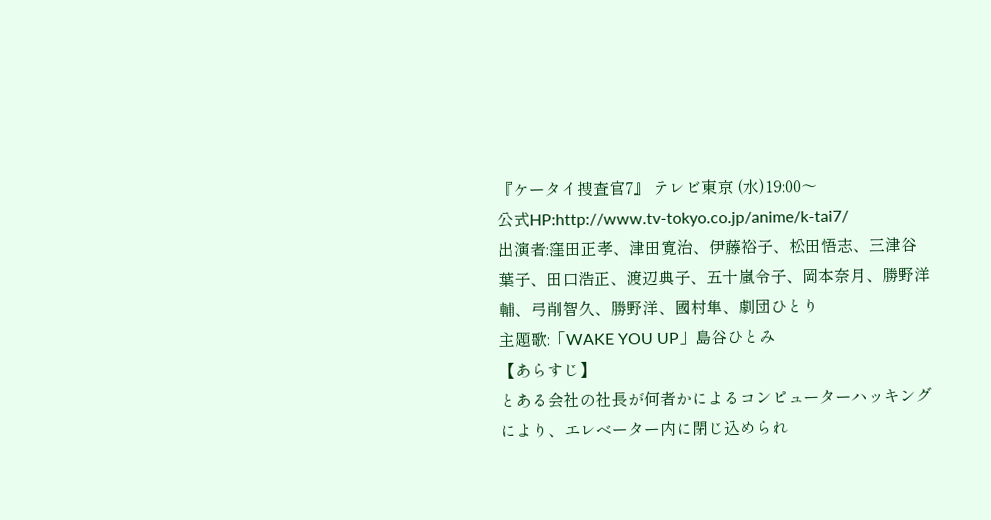『ケータイ捜査官7』 テレビ東京 (水)19:00〜
公式HP:http://www.tv-tokyo.co.jp/anime/k-tai7/
出演者:窪田正孝、津田寛治、伊藤裕子、松田悟志、三津谷葉子、田口浩正、渡辺典子、五十嵐令子、岡本奈月、勝野洋輔、弓削智久、勝野洋、國村隼、劇団ひとり
主題歌:「WAKE YOU UP」島谷ひとみ
【あらすじ】
とある会社の社長が何者かによるコンピューターハッキングにより、エレベーター内に閉じ込められ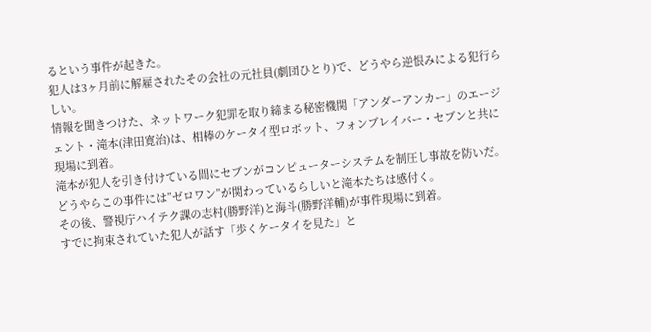るという事件が起きた。
犯人は3ヶ月前に解雇されたその会社の元社員(劇団ひとり)で、どうやら逆恨みによる犯行らしい。
情報を聞きつけた、ネットワーク犯罪を取り締まる秘密機関「アンダーアンカー」のエージェント・滝本(津田寛治)は、相棒のケータイ型ロボット、フォンブレイバー・セブンと共に現場に到着。
滝本が犯人を引き付けている間にセブンがコンピューターシステムを制圧し事故を防いだ。
どうやらこの事件には”ゼロワン”が関わっているらしいと滝本たちは感付く。
その後、警視庁ハイテク課の志村(勝野洋)と海斗(勝野洋輔)が事件現場に到着。
すでに拘束されていた犯人が話す「歩くケータイを見た」と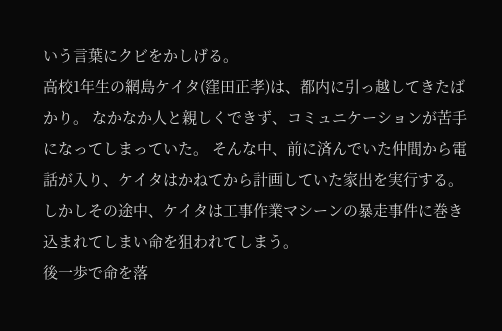いう言葉にクビをかしげる。
高校1年生の網島ケイタ(窪田正孝)は、都内に引っ越してきたばかり。 なかなか人と親しくできず、コミュニケーションが苦手になってしまっていた。 そんな中、前に済んでいた仲間から電話が入り、ケイタはかねてから計画していた家出を実行する。
しかしその途中、ケイタは工事作業マシーンの暴走事件に巻き込まれてしまい命を狙われてしまう。
後一歩で命を落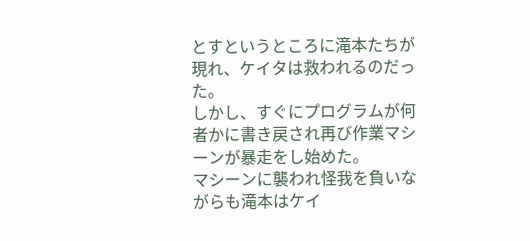とすというところに滝本たちが現れ、ケイタは救われるのだった。
しかし、すぐにプログラムが何者かに書き戻され再び作業マシーンが暴走をし始めた。
マシーンに襲われ怪我を負いながらも滝本はケイ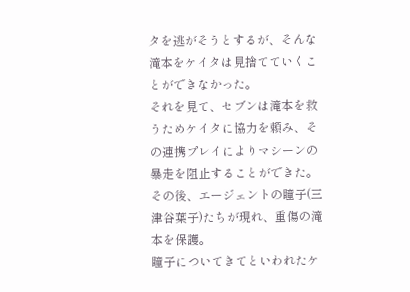タを逃がそうとするが、そんな滝本をケイタは見捨てていくことができなかった。
それを見て、セブンは滝本を救うためケイタに協力を頼み、その連携プレイによりマシーンの暴走を阻止することができた。
その後、エージェントの瞳子(三津谷葉子)たちが現れ、重傷の滝本を保護。
瞳子についてきてといわれたケ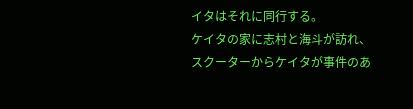イタはそれに同行する。
ケイタの家に志村と海斗が訪れ、スクーターからケイタが事件のあ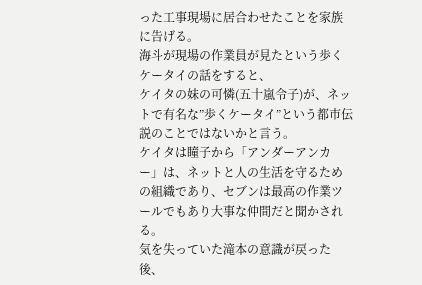った工事現場に居合わせたことを家族に告げる。
海斗が現場の作業員が見たという歩くケータイの話をすると、
ケイタの妹の可憐(五十嵐令子)が、ネットで有名な”歩くケータイ”という都市伝説のことではないかと言う。
ケイタは瞳子から「アンダーアンカー」は、ネットと人の生活を守るための組織であり、セブンは最高の作業ツールでもあり大事な仲間だと聞かされる。
気を失っていた滝本の意識が戻った後、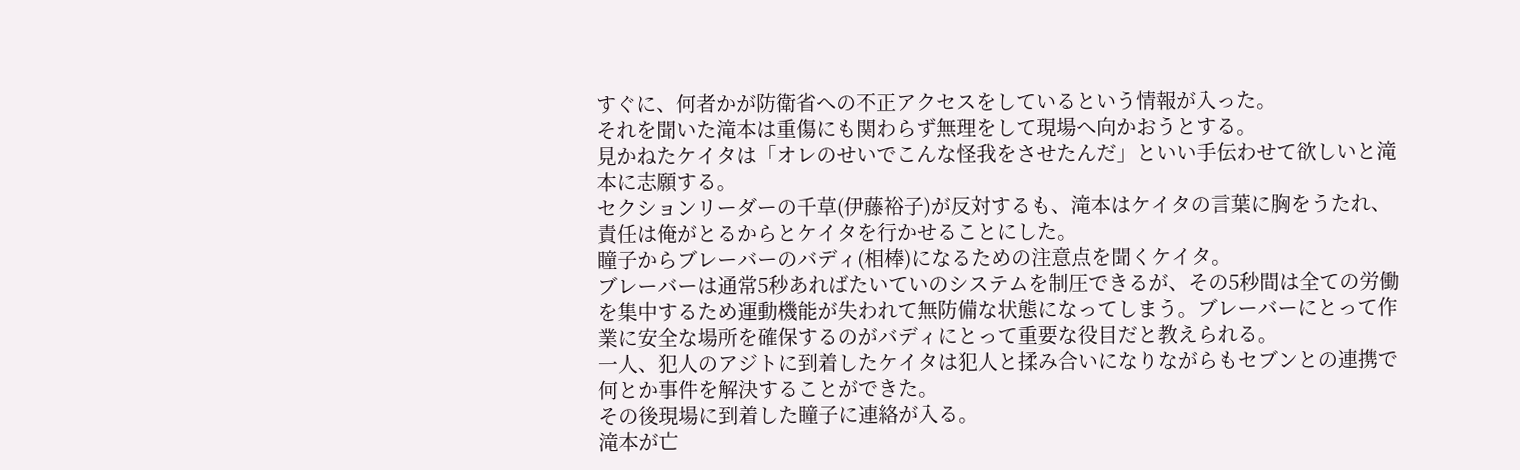すぐに、何者かが防衛省への不正アクセスをしているという情報が入った。
それを聞いた滝本は重傷にも関わらず無理をして現場へ向かおうとする。
見かねたケイタは「オレのせいでこんな怪我をさせたんだ」といい手伝わせて欲しいと滝本に志願する。
セクションリーダーの千草(伊藤裕子)が反対するも、滝本はケイタの言葉に胸をうたれ、責任は俺がとるからとケイタを行かせることにした。
瞳子からブレーバーのバディ(相棒)になるための注意点を聞くケイタ。
ブレーバーは通常5秒あればたいていのシステムを制圧できるが、その5秒間は全ての労働を集中するため運動機能が失われて無防備な状態になってしまう。ブレーバーにとって作業に安全な場所を確保するのがバディにとって重要な役目だと教えられる。
一人、犯人のアジトに到着したケイタは犯人と揉み合いになりながらもセブンとの連携で何とか事件を解決することができた。
その後現場に到着した瞳子に連絡が入る。
滝本が亡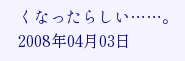くなったらしい……。
2008年04月03日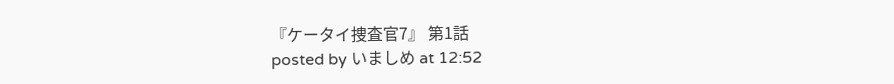『ケータイ捜査官7』 第1話
posted by いましめ at 12:52